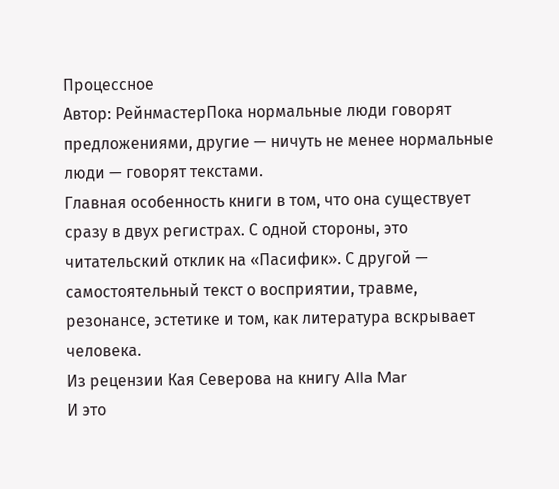Процессное
Автор: РейнмастерПока нормальные люди говорят предложениями, другие — ничуть не менее нормальные люди — говорят текстами.
Главная особенность книги в том, что она существует сразу в двух регистрах. С одной стороны, это читательский отклик на «Пасифик». С другой — самостоятельный текст о восприятии, травме, резонансе, эстетике и том, как литература вскрывает человека.
Из рецензии Кая Северова на книгу Alla Mar
И это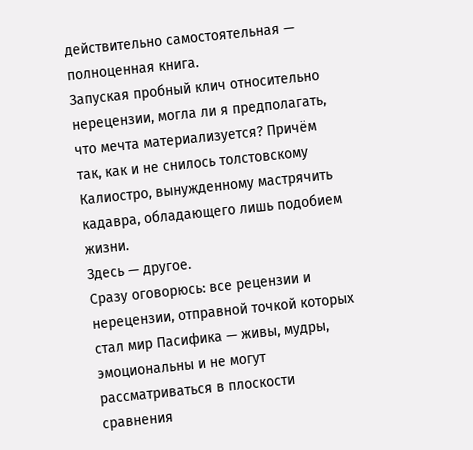действительно самостоятельная — полноценная книга.
Запуская пробный клич относительно нерецензии, могла ли я предполагать, что мечта материализуется? Причём так, как и не снилось толстовскому Калиостро, вынужденному мастрячить кадавра, обладающего лишь подобием жизни.
Здесь — другое.
Сразу оговорюсь: все рецензии и нерецензии, отправной точкой которых стал мир Пасифика — живы, мудры, эмоциональны и не могут рассматриваться в плоскости сравнения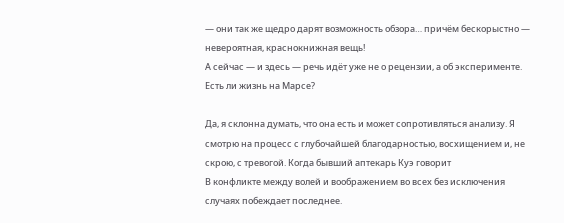— они так же щедро дарят возможность обзора… причём бескорыстно — невероятная, краснокнижная вещь!
А сейчас — и здесь — речь идёт уже не о рецензии, а об эксперименте.
Есть ли жизнь на Марсе?

Да, я склонна думать, что она есть и может сопротивляться анализу. Я смотрю на процесс с глубочайшей благодарностью, восхищением и, не скрою, с тревогой. Когда бывший аптекарь Куэ говорит
В конфликте между волей и воображением во всех без исключения случаях побеждает последнее.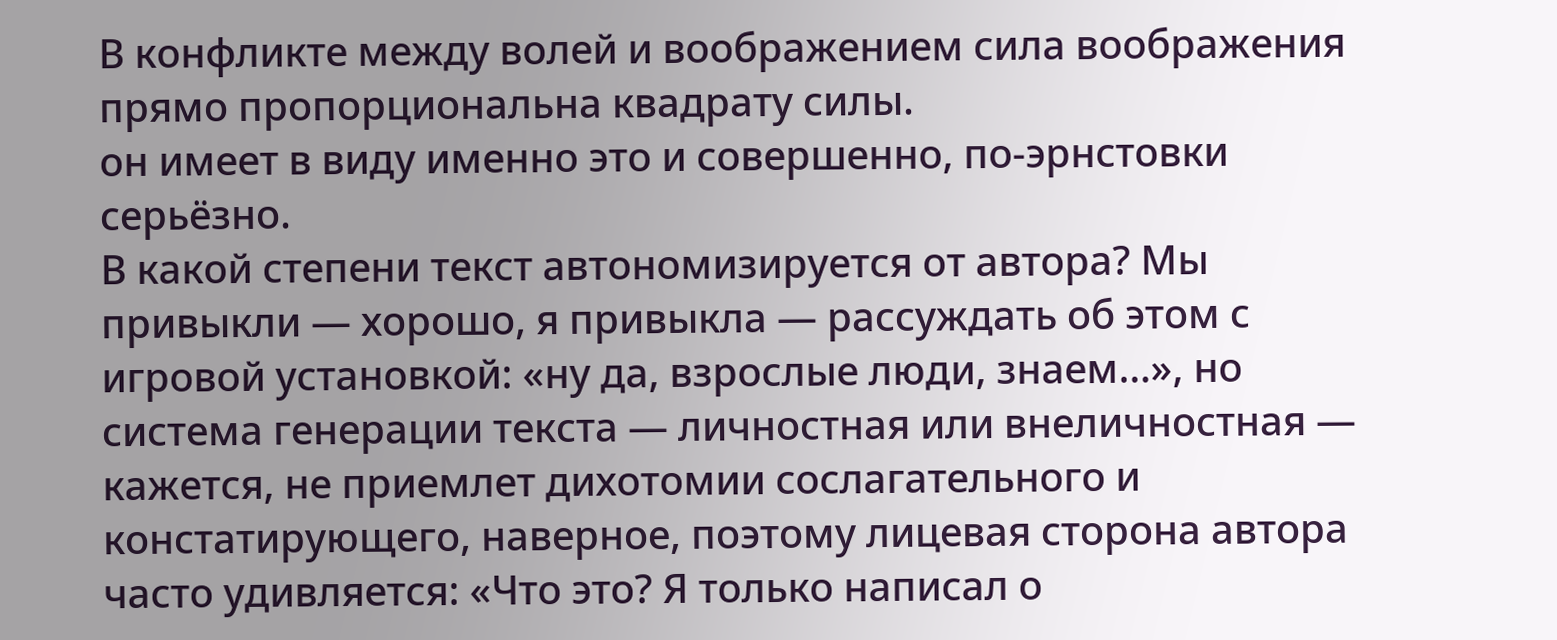В конфликте между волей и воображением сила воображения прямо пропорциональна квадрату силы.
он имеет в виду именно это и совершенно, по-эрнстовки серьёзно.
В какой степени текст автономизируется от автора? Мы привыкли — хорошо, я привыкла — рассуждать об этом с игровой установкой: «ну да, взрослые люди, знаем…», но система генерации текста — личностная или внеличностная — кажется, не приемлет дихотомии сослагательного и констатирующего, наверное, поэтому лицевая сторона автора часто удивляется: «Что это? Я только написал о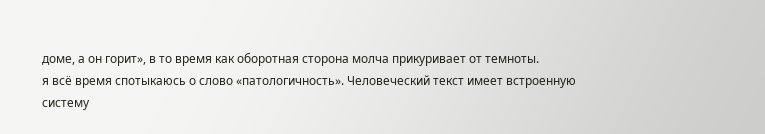доме, а он горит», в то время как оборотная сторона молча прикуривает от темноты.
я всё время спотыкаюсь о слово «патологичность». Человеческий текст имеет встроенную систему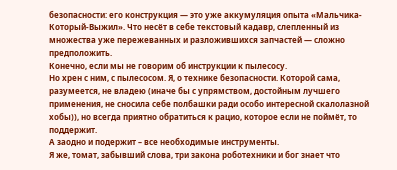безопасности: его конструкция — это уже аккумуляция опыта «Мальчика-Который-Выжил». Что несёт в себе текстовый кадавр, слепленный из множества уже пережеванных и разложившихся запчастей — сложно предположить.
Конечно, если мы не говорим об инструкции к пылесосу.
Но хрен с ним, с пылесосом. Я, о технике безопасности. Которой сама, разумеется, не владею (иначе бы с упрямством, достойным лучшего применения, не сносила себе полбашки ради особо интересной скалолазной хобы)), но всегда приятно обратиться к рацио, которое если не поймёт, то поддержит.
А заодно и подержит – все необходимые инструменты.
Я же, томат, забывший слова, три закона роботехники и бог знает что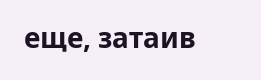еще, затаив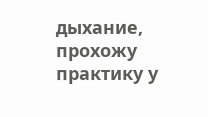дыхание, прохожу практику у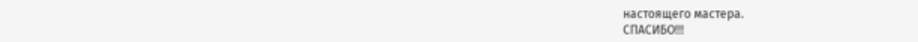настоящего мастера.
СПАСИБО!!!